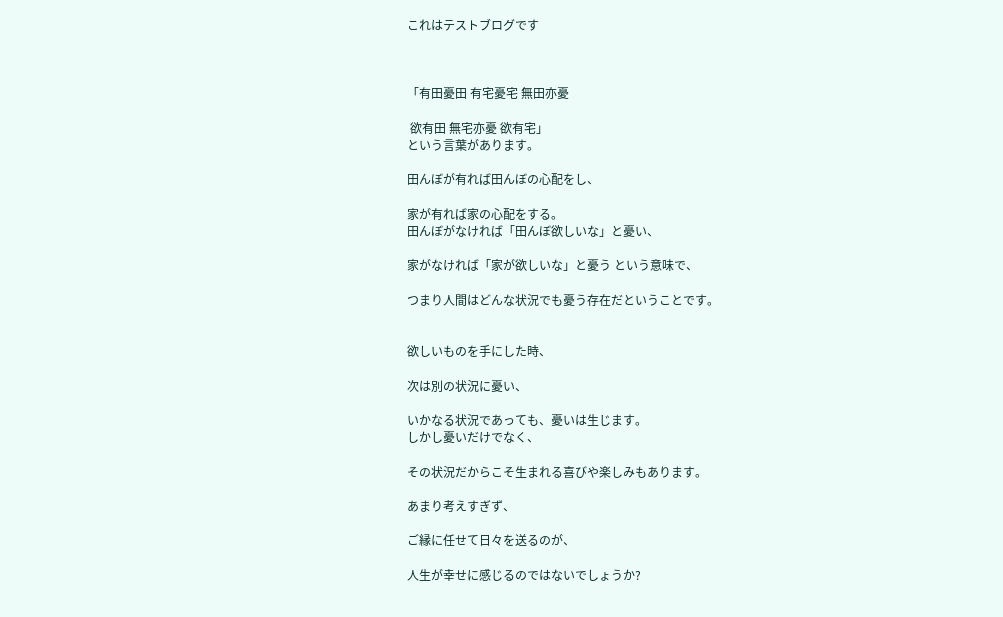これはテストブログです



「有田憂田 有宅憂宅 無田亦憂

 欲有田 無宅亦憂 欲有宅」
という言葉があります。

田んぼが有れば田んぼの心配をし、

家が有れば家の心配をする。
田んぼがなければ「田んぼ欲しいな」と憂い、

家がなければ「家が欲しいな」と憂う という意味で、

つまり人間はどんな状況でも憂う存在だということです。


欲しいものを手にした時、

次は別の状況に憂い、

いかなる状況であっても、憂いは生じます。
しかし憂いだけでなく、

その状況だからこそ生まれる喜びや楽しみもあります。

あまり考えすぎず、

ご縁に任せて日々を送るのが、

人生が幸せに感じるのではないでしょうか?